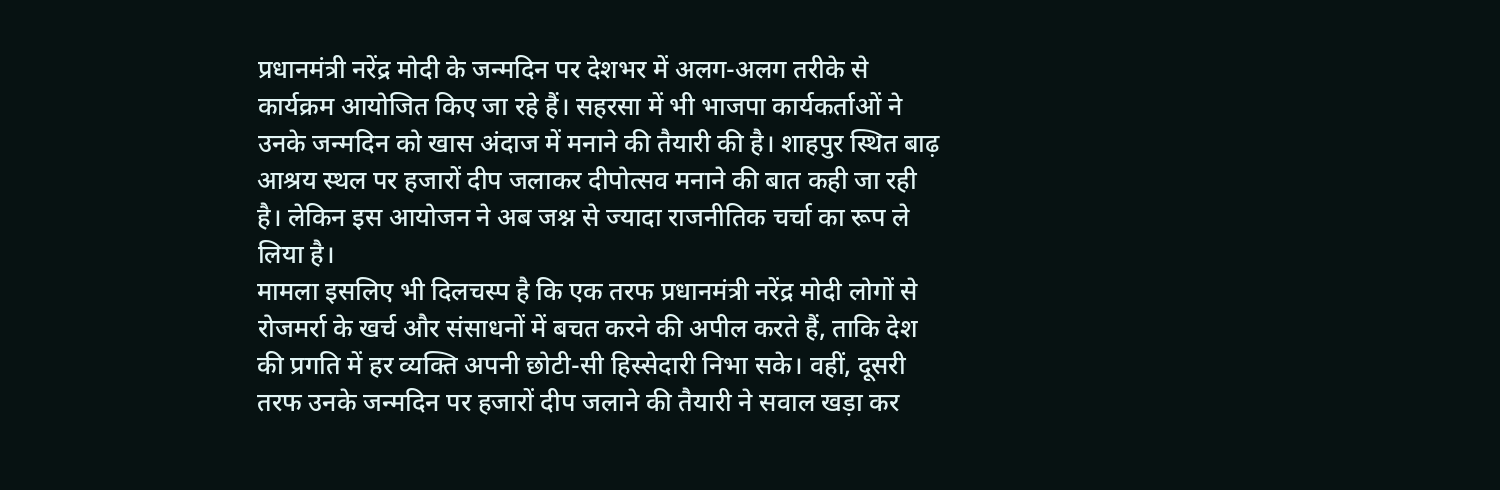प्रधानमंत्री नरेंद्र मोदी के जन्मदिन पर देशभर में अलग-अलग तरीके से कार्यक्रम आयोजित किए जा रहे हैं। सहरसा में भी भाजपा कार्यकर्ताओं ने उनके जन्मदिन को खास अंदाज में मनाने की तैयारी की है। शाहपुर स्थित बाढ़ आश्रय स्थल पर हजारों दीप जलाकर दीपोत्सव मनाने की बात कही जा रही है। लेकिन इस आयोजन ने अब जश्न से ज्यादा राजनीतिक चर्चा का रूप ले लिया है।
मामला इसलिए भी दिलचस्प है कि एक तरफ प्रधानमंत्री नरेंद्र मोदी लोगों से रोजमर्रा के खर्च और संसाधनों में बचत करने की अपील करते हैं, ताकि देश की प्रगति में हर व्यक्ति अपनी छोटी-सी हिस्सेदारी निभा सके। वहीं, दूसरी तरफ उनके जन्मदिन पर हजारों दीप जलाने की तैयारी ने सवाल खड़ा कर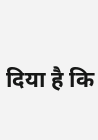दिया है कि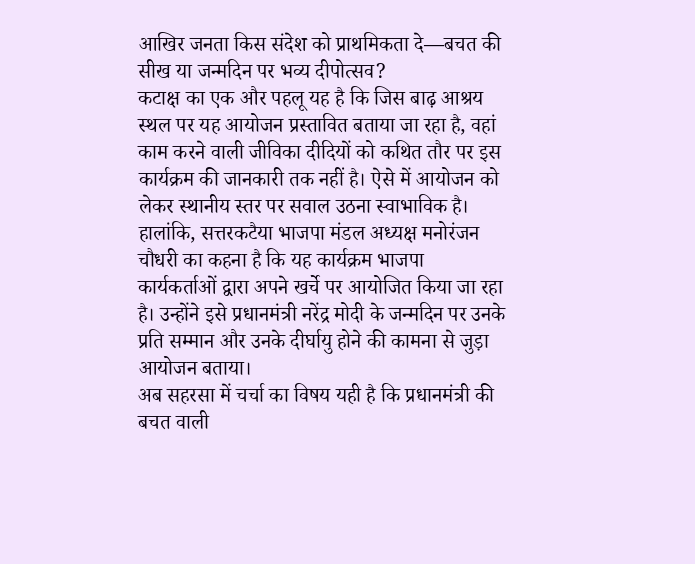आखिर जनता किस संदेश को प्राथमिकता दे—बचत की सीख या जन्मदिन पर भव्य दीपोत्सव?
कटाक्ष का एक और पहलू यह है कि जिस बाढ़ आश्रय स्थल पर यह आयोजन प्रस्तावित बताया जा रहा है, वहां काम करने वाली जीविका दीदियों को कथित तौर पर इस कार्यक्रम की जानकारी तक नहीं है। ऐसे में आयोजन को लेकर स्थानीय स्तर पर सवाल उठना स्वाभाविक है।
हालांकि, सत्तरकटैया भाजपा मंडल अध्यक्ष मनोरंजन चौधरी का कहना है कि यह कार्यक्रम भाजपा कार्यकर्ताओं द्वारा अपने खर्चे पर आयोजित किया जा रहा है। उन्होंने इसे प्रधानमंत्री नरेंद्र मोदी के जन्मदिन पर उनके प्रति सम्मान और उनके दीर्घायु होने की कामना से जुड़ा आयोजन बताया।
अब सहरसा में चर्चा का विषय यही है कि प्रधानमंत्री की बचत वाली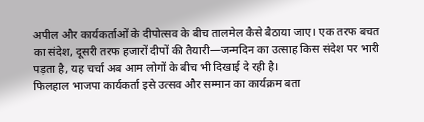अपील और कार्यकर्ताओं के दीपोत्सव के बीच तालमेल कैसे बैठाया जाए। एक तरफ बचत का संदेश, दूसरी तरफ हजारों दीपों की तैयारी—जन्मदिन का उत्साह किस संदेश पर भारी पड़ता है, यह चर्चा अब आम लोगों के बीच भी दिखाई दे रही है।
फिलहाल भाजपा कार्यकर्ता इसे उत्सव और सम्मान का कार्यक्रम बता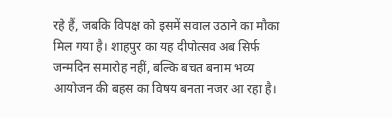रहे हैं, जबकि विपक्ष को इसमें सवाल उठाने का मौका मिल गया है। शाहपुर का यह दीपोत्सव अब सिर्फ जन्मदिन समारोह नहीं, बल्कि बचत बनाम भव्य आयोजन की बहस का विषय बनता नजर आ रहा है।